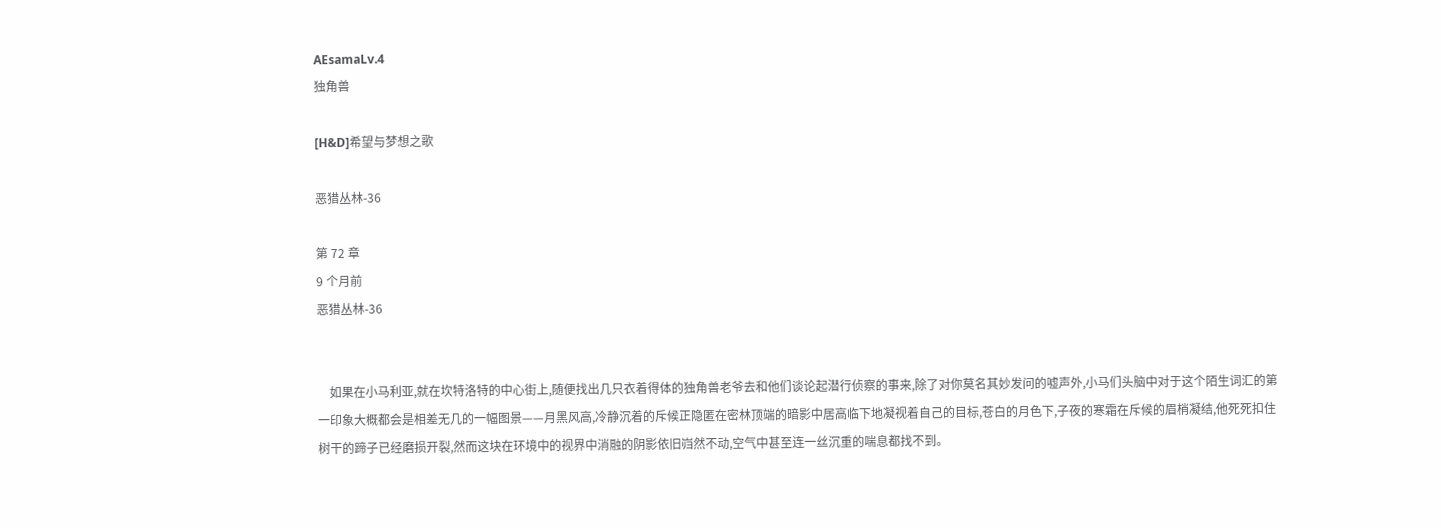AEsamaLv.4
独角兽

[H&D]希望与梦想之歌

恶猎丛林-36

第 72 章
9 个月前
恶猎丛林-36


    如果在小马利亚,就在坎特洛特的中心街上,随便找出几只衣着得体的独角兽老爷去和他们谈论起潜行侦察的事来,除了对你莫名其妙发问的嘘声外,小马们头脑中对于这个陌生词汇的第一印象大概都会是相差无几的一幅图景——月黑风高,冷静沉着的斥候正隐匿在密林顶端的暗影中居高临下地凝视着自己的目标,苍白的月色下,子夜的寒霜在斥候的眉梢凝结,他死死扣住树干的蹄子已经磨损开裂,然而这块在环境中的视界中消融的阴影依旧岿然不动,空气中甚至连一丝沉重的喘息都找不到。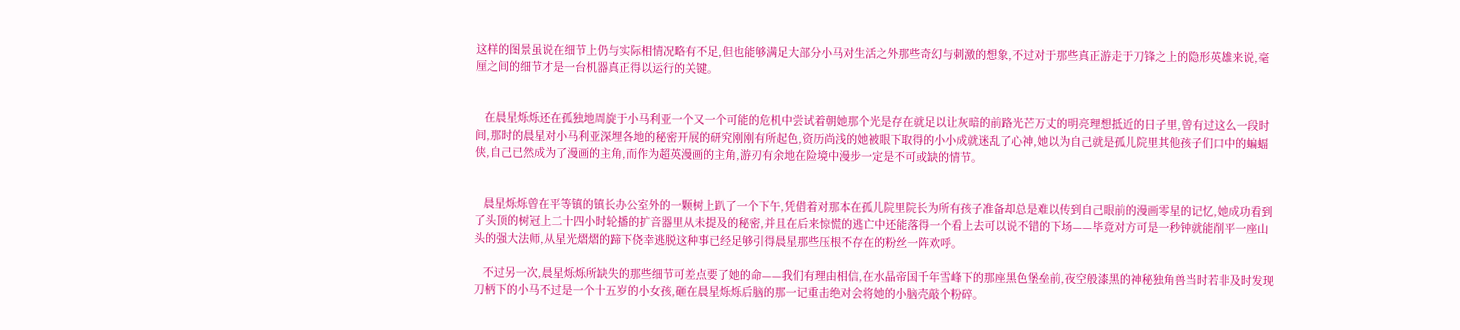这样的图景虽说在细节上仍与实际相情况略有不足,但也能够满足大部分小马对生活之外那些奇幻与刺激的想象,不过对于那些真正游走于刀锋之上的隐形英雄来说,毫厘之间的细节才是一台机器真正得以运行的关键。


   在晨星烁烁还在孤独地周旋于小马利亚一个又一个可能的危机中尝试着朝她那个光是存在就足以让灰暗的前路光芒万丈的明亮理想抵近的日子里,曾有过这么一段时间,那时的晨星对小马利亚深埋各地的秘密开展的研究刚刚有所起色,资历尚浅的她被眼下取得的小小成就迷乱了心神,她以为自己就是孤儿院里其他孩子们口中的蝙蝠侠,自己已然成为了漫画的主角,而作为超英漫画的主角,游刃有余地在险境中漫步一定是不可或缺的情节。


   晨星烁烁曾在平等镇的镇长办公室外的一颗树上趴了一个下午,凭借着对那本在孤儿院里院长为所有孩子准备却总是难以传到自己眼前的漫画零星的记忆,她成功看到了头顶的树冠上二十四小时轮播的扩音器里从未提及的秘密,并且在后来惊慌的逃亡中还能落得一个看上去可以说不错的下场——毕竟对方可是一秒钟就能削平一座山头的强大法师,从星光熠熠的蹄下侥幸逃脱这种事已经足够引得晨星那些压根不存在的粉丝一阵欢呼。

   不过另一次,晨星烁烁所缺失的那些细节可差点要了她的命——我们有理由相信,在水晶帝国千年雪峰下的那座黑色堡垒前,夜空般漆黑的神秘独角兽当时若非及时发现刀柄下的小马不过是一个十五岁的小女孩,砸在晨星烁烁后脑的那一记重击绝对会将她的小脑壳敲个粉碎。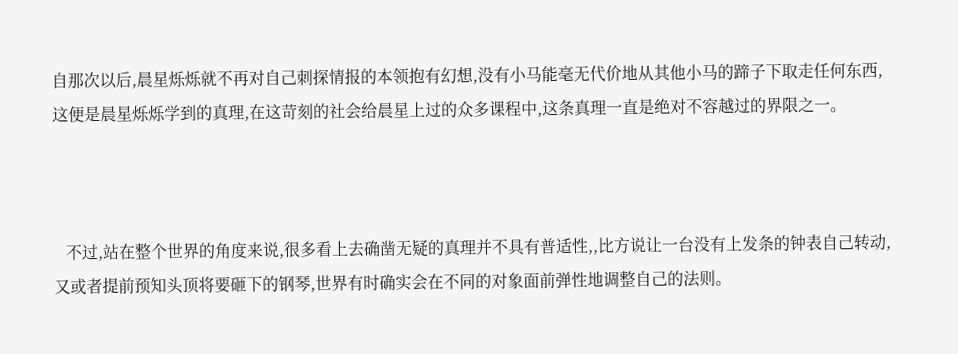自那次以后,晨星烁烁就不再对自己刺探情报的本领抱有幻想,没有小马能毫无代价地从其他小马的蹄子下取走任何东西,这便是晨星烁烁学到的真理,在这苛刻的社会给晨星上过的众多课程中,这条真理一直是绝对不容越过的界限之一。



   不过,站在整个世界的角度来说,很多看上去确凿无疑的真理并不具有普适性,,比方说让一台没有上发条的钟表自己转动,又或者提前预知头顶将要砸下的钢琴,世界有时确实会在不同的对象面前弹性地调整自己的法则。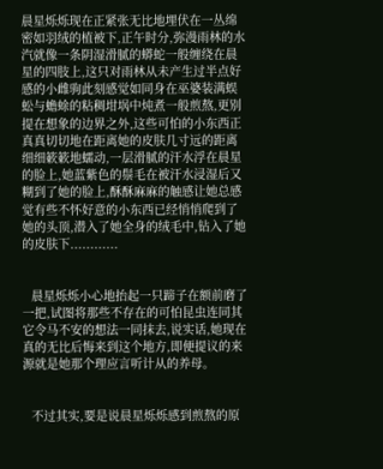晨星烁烁现在正紧张无比地埋伏在一丛绵密如羽绒的植被下,正午时分,弥漫雨林的水汽就像一条阴湿滑腻的蟒蛇一般缠绕在晨星的四肢上,这只对雨林从未产生过半点好感的小雌驹此刻感觉如同身在巫婆装满蜈蚣与蟾蜍的粘稠坩埚中炖煮一般煎熬,更别提在想象的边界之外,这些可怕的小东西正真真切切地在距离她的皮肤几寸远的距离细细簌簌地蠕动,一层滑腻的汗水浮在晨星的脸上,她蓝紫色的鬃毛在被汗水浸湿后又糊到了她的脸上,酥酥麻麻的触感让她总感觉有些不怀好意的小东西已经悄悄爬到了她的头顶,潜入了她全身的绒毛中,钻入了她的皮肤下............


   晨星烁烁小心地抬起一只蹄子在额前磨了一把,试图将那些不存在的可怕昆虫连同其它令马不安的想法一同抹去,说实话,她现在真的无比后悔来到这个地方,即便提议的来源就是她那个理应言听计从的养母。


   不过其实,要是说晨星烁烁感到煎熬的原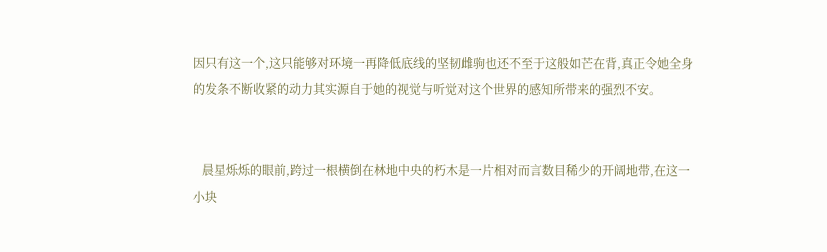因只有这一个,这只能够对环境一再降低底线的坚韧雌驹也还不至于这般如芒在背,真正令她全身的发条不断收紧的动力其实源自于她的视觉与听觉对这个世界的感知所带来的强烈不安。


   晨星烁烁的眼前,跨过一根横倒在林地中央的朽木是一片相对而言数目稀少的开阔地带,在这一小块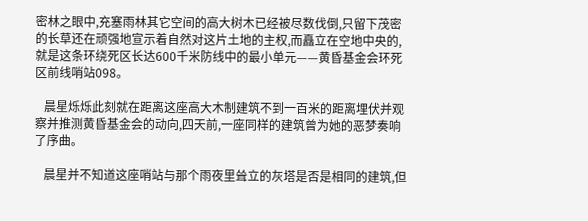密林之眼中,充塞雨林其它空间的高大树木已经被尽数伐倒,只留下茂密的长草还在顽强地宣示着自然对这片土地的主权,而矗立在空地中央的,就是这条环绕死区长达600千米防线中的最小单元——黄昏基金会环死区前线哨站098。

   晨星烁烁此刻就在距离这座高大木制建筑不到一百米的距离埋伏并观察并推测黄昏基金会的动向,四天前,一座同样的建筑曾为她的恶梦奏响了序曲。

   晨星并不知道这座哨站与那个雨夜里耸立的灰塔是否是相同的建筑,但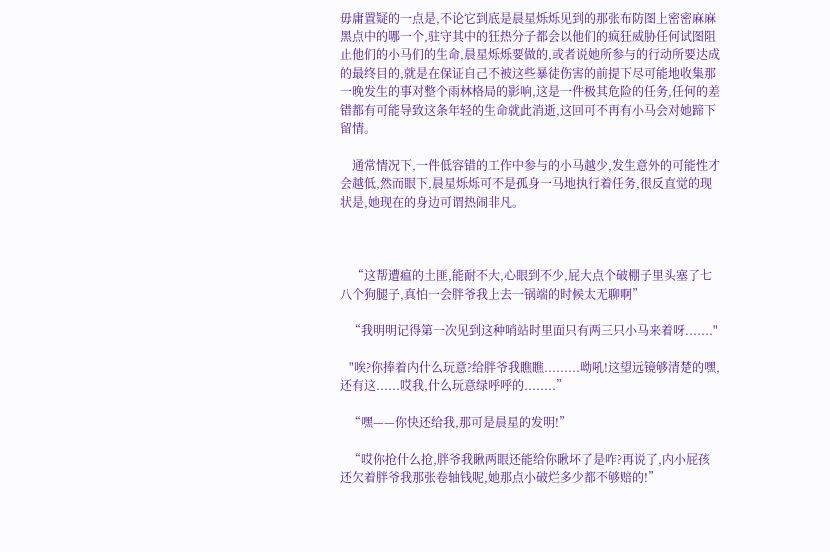毋庸置疑的一点是,不论它到底是晨星烁烁见到的那张布防图上密密麻麻黑点中的哪一个,驻守其中的狂热分子都会以他们的疯狂威胁任何试图阻止他们的小马们的生命,晨星烁烁要做的,或者说她所参与的行动所要达成的最终目的,就是在保证自己不被这些暴徒伤害的前提下尽可能地收集那一晚发生的事对整个雨林格局的影响,这是一件极其危险的任务,任何的差错都有可能导致这条年轻的生命就此消逝,这回可不再有小马会对她蹄下留情。

    通常情况下,一件低容错的工作中参与的小马越少,发生意外的可能性才会越低,然而眼下,晨星烁烁可不是孤身一马地执行着任务,很反直觉的现状是,她现在的身边可谓热闹非凡。



    “这帮遭瘟的土匪,能耐不大,心眼到不少,屁大点个破棚子里头塞了七八个狗腿子,真怕一会胖爷我上去一锅端的时候太无聊啊”

   “我明明记得第一次见到这种哨站时里面只有两三只小马来着呀......."

   "唉?你捧着内什么玩意?给胖爷我瞧瞧.........呦吼!这望远镜够清楚的嘿,还有这......哎我,什么玩意绿呼呼的........”

   “嘿——你快还给我,那可是晨星的发明!”

   “哎你抢什么抢,胖爷我瞅两眼还能给你瞅坏了是咋?再说了,内小屁孩还欠着胖爷我那张卷轴钱呢,她那点小破烂多少都不够赔的!”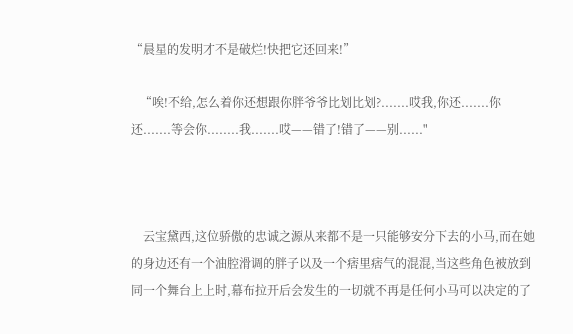“晨星的发明才不是破烂!快把它还回来!”

   “唉!不给,怎么着你还想跟你胖爷爷比划比划?.......哎我,你还.......你还.......等会你........我.......哎——错了!错了——别......"



    云宝黛西,这位骄傲的忠诚之源从来都不是一只能够安分下去的小马,而在她的身边还有一个油腔滑调的胖子以及一个痞里痞气的混混,当这些角色被放到同一个舞台上上时,幕布拉开后会发生的一切就不再是任何小马可以决定的了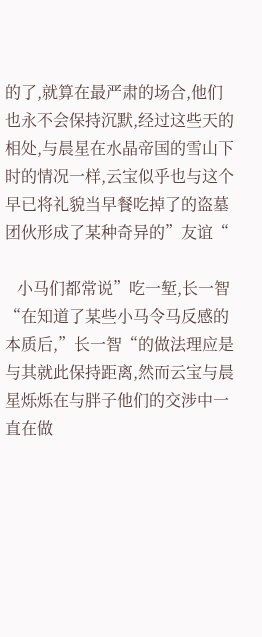的了,就算在最严肃的场合,他们也永不会保持沉默,经过这些天的相处,与晨星在水晶帝国的雪山下时的情况一样,云宝似乎也与这个早已将礼貌当早餐吃掉了的盗墓团伙形成了某种奇异的”友谊“

   小马们都常说”吃一堑,长一智“在知道了某些小马令马反感的本质后,”长一智“的做法理应是与其就此保持距离,然而云宝与晨星烁烁在与胖子他们的交涉中一直在做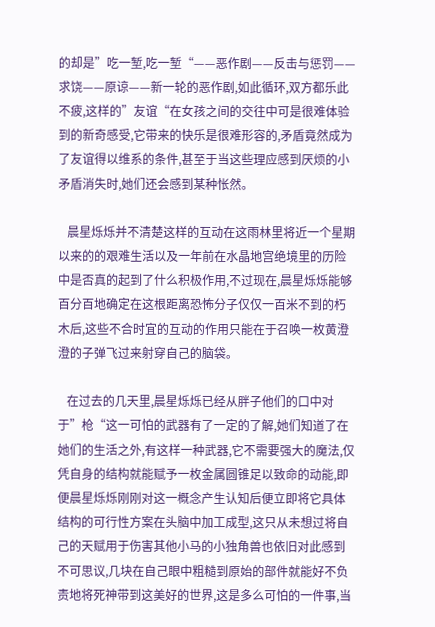的却是”吃一堑,吃一堑“——恶作剧——反击与惩罚——求饶——原谅——新一轮的恶作剧,如此循环,双方都乐此不疲,这样的”友谊“在女孩之间的交往中可是很难体验到的新奇感受,它带来的快乐是很难形容的,矛盾竟然成为了友谊得以维系的条件,甚至于当这些理应感到厌烦的小矛盾消失时,她们还会感到某种怅然。

   晨星烁烁并不清楚这样的互动在这雨林里将近一个星期以来的的艰难生活以及一年前在水晶地宫绝境里的历险中是否真的起到了什么积极作用,不过现在,晨星烁烁能够百分百地确定在这根距离恐怖分子仅仅一百米不到的朽木后,这些不合时宜的互动的作用只能在于召唤一枚黄澄澄的子弹飞过来射穿自己的脑袋。

   在过去的几天里,晨星烁烁已经从胖子他们的口中对于”枪“这一可怕的武器有了一定的了解,她们知道了在她们的生活之外,有这样一种武器,它不需要强大的魔法,仅凭自身的结构就能赋予一枚金属圆锥足以致命的动能,即便晨星烁烁刚刚对这一概念产生认知后便立即将它具体结构的可行性方案在头脑中加工成型,这只从未想过将自己的天赋用于伤害其他小马的小独角兽也依旧对此感到不可思议,几块在自己眼中粗糙到原始的部件就能好不负责地将死神带到这美好的世界,这是多么可怕的一件事,当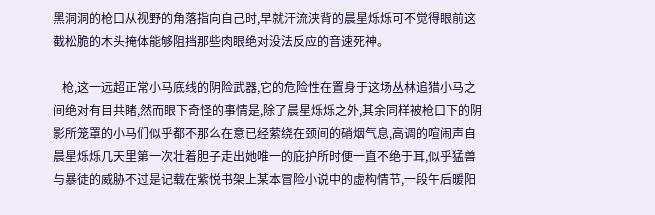黑洞洞的枪口从视野的角落指向自己时,早就汗流浃背的晨星烁烁可不觉得眼前这截松脆的木头掩体能够阻挡那些肉眼绝对没法反应的音速死神。

   枪,这一远超正常小马底线的阴险武器,它的危险性在置身于这场丛林追猎小马之间绝对有目共睹,然而眼下奇怪的事情是,除了晨星烁烁之外,其余同样被枪口下的阴影所笼罩的小马们似乎都不那么在意已经萦绕在颈间的硝烟气息,高调的喧闹声自晨星烁烁几天里第一次壮着胆子走出她唯一的庇护所时便一直不绝于耳,似乎猛兽与暴徒的威胁不过是记载在紫悦书架上某本冒险小说中的虚构情节,一段午后暖阳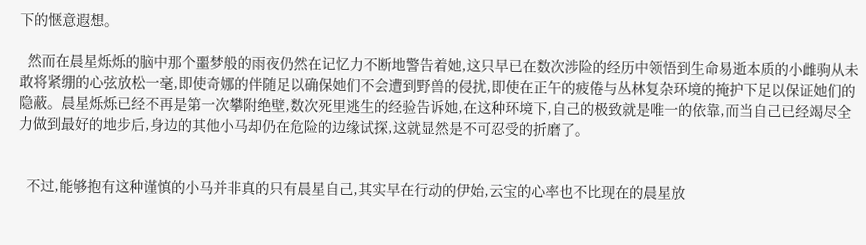下的惬意遐想。

  然而在晨星烁烁的脑中那个噩梦般的雨夜仍然在记忆力不断地警告着她,这只早已在数次涉险的经历中领悟到生命易逝本质的小雌驹从未敢将紧绷的心弦放松一毫,即使奇娜的伴随足以确保她们不会遭到野兽的侵扰,即使在正午的疲倦与丛林复杂环境的掩护下足以保证她们的隐蔽。晨星烁烁已经不再是第一次攀附绝壁,数次死里逃生的经验告诉她,在这种环境下,自己的极致就是唯一的依靠,而当自己已经竭尽全力做到最好的地步后,身边的其他小马却仍在危险的边缘试探,这就显然是不可忍受的折磨了。


  不过,能够抱有这种谨慎的小马并非真的只有晨星自己,其实早在行动的伊始,云宝的心率也不比现在的晨星放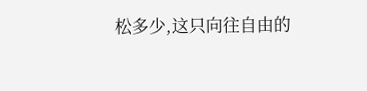松多少,这只向往自由的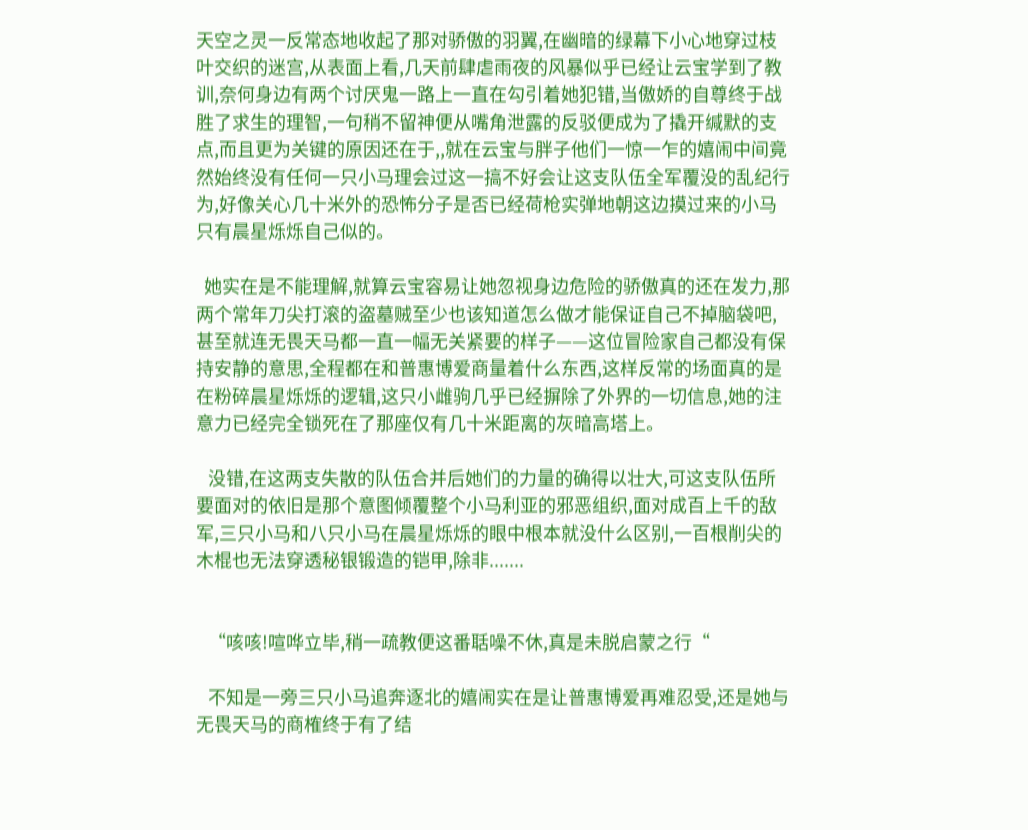天空之灵一反常态地收起了那对骄傲的羽翼,在幽暗的绿幕下小心地穿过枝叶交织的迷宫,从表面上看,几天前肆虐雨夜的风暴似乎已经让云宝学到了教训,奈何身边有两个讨厌鬼一路上一直在勾引着她犯错,当傲娇的自尊终于战胜了求生的理智,一句稍不留神便从嘴角泄露的反驳便成为了撬开缄默的支点,而且更为关键的原因还在于,,就在云宝与胖子他们一惊一乍的嬉闹中间竟然始终没有任何一只小马理会过这一搞不好会让这支队伍全军覆没的乱纪行为,好像关心几十米外的恐怖分子是否已经荷枪实弹地朝这边摸过来的小马只有晨星烁烁自己似的。

  她实在是不能理解,就算云宝容易让她忽视身边危险的骄傲真的还在发力,那两个常年刀尖打滚的盗墓贼至少也该知道怎么做才能保证自己不掉脑袋吧,甚至就连无畏天马都一直一幅无关紧要的样子——这位冒险家自己都没有保持安静的意思,全程都在和普惠博爱商量着什么东西,这样反常的场面真的是在粉碎晨星烁烁的逻辑,这只小雌驹几乎已经摒除了外界的一切信息,她的注意力已经完全锁死在了那座仅有几十米距离的灰暗高塔上。

   没错,在这两支失散的队伍合并后她们的力量的确得以壮大,可这支队伍所要面对的依旧是那个意图倾覆整个小马利亚的邪恶组织,面对成百上千的敌军,三只小马和八只小马在晨星烁烁的眼中根本就没什么区别,一百根削尖的木棍也无法穿透秘银锻造的铠甲,除非.......


   “咳咳!喧哗立毕,稍一疏教便这番聒噪不休,真是未脱启蒙之行“

   不知是一旁三只小马追奔逐北的嬉闹实在是让普惠博爱再难忍受,还是她与无畏天马的商榷终于有了结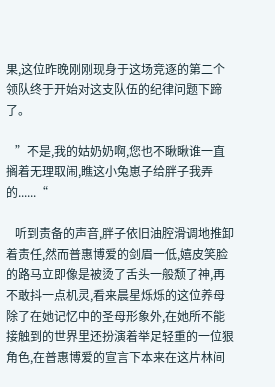果,这位昨晚刚刚现身于这场竞逐的第二个领队终于开始对这支队伍的纪律问题下蹄了。

   ”不是,我的姑奶奶啊,您也不瞅瞅谁一直搁着无理取闹,瞧这小兔崽子给胖子我弄的......“

   听到责备的声音,胖子依旧油腔滑调地推卸着责任,然而普惠博爱的剑眉一低,嬉皮笑脸的路马立即像是被烫了舌头一般颓了神,再不敢抖一点机灵,看来晨星烁烁的这位养母除了在她记忆中的圣母形象外,在她所不能接触到的世界里还扮演着举足轻重的一位狠角色,在普惠博爱的宣言下本来在这片林间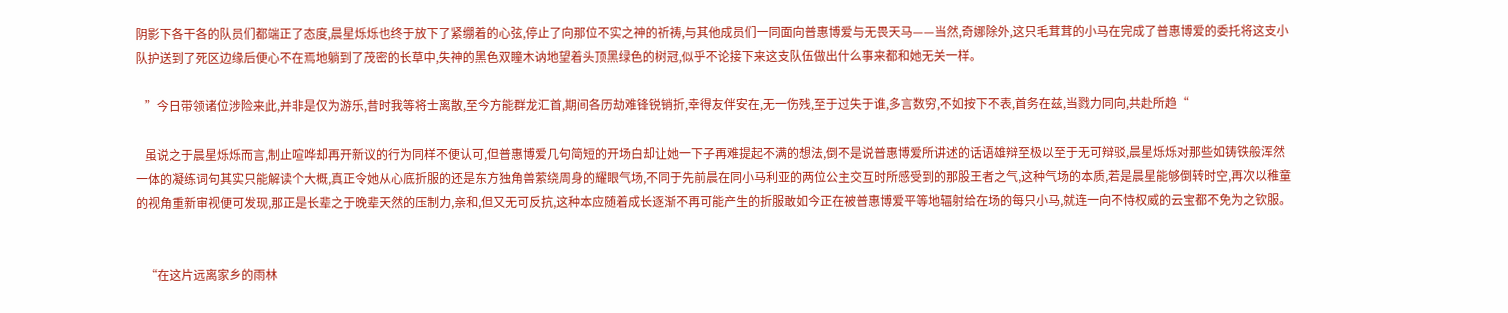阴影下各干各的队员们都端正了态度,晨星烁烁也终于放下了紧绷着的心弦,停止了向那位不实之神的祈祷,与其他成员们一同面向普惠博爱与无畏天马——当然,奇娜除外,这只毛茸茸的小马在完成了普惠博爱的委托将这支小队护送到了死区边缘后便心不在焉地躺到了茂密的长草中,失神的黑色双瞳木讷地望着头顶黑绿色的树冠,似乎不论接下来这支队伍做出什么事来都和她无关一样。

   ”今日带领诸位涉险来此,并非是仅为游乐,昔时我等将士离散,至今方能群龙汇首,期间各历劫难锋锐销折,幸得友伴安在,无一伤残,至于过失于谁,多言数穷,不如按下不表,首务在兹,当戮力同向,共赴所趋“

   虽说之于晨星烁烁而言,制止喧哗却再开新议的行为同样不便认可,但普惠博爱几句简短的开场白却让她一下子再难提起不满的想法,倒不是说普惠博爱所讲述的话语雄辩至极以至于无可辩驳,晨星烁烁对那些如铸铁般浑然一体的凝练词句其实只能解读个大概,真正令她从心底折服的还是东方独角兽萦绕周身的耀眼气场,不同于先前晨在同小马利亚的两位公主交互时所感受到的那股王者之气,这种气场的本质,若是晨星能够倒转时空,再次以稚童的视角重新审视便可发现,那正是长辈之于晚辈天然的压制力,亲和,但又无可反抗,这种本应随着成长逐渐不再可能产生的折服敢如今正在被普惠博爱平等地辐射给在场的每只小马,就连一向不恃权威的云宝都不免为之钦服。


   “在这片远离家乡的雨林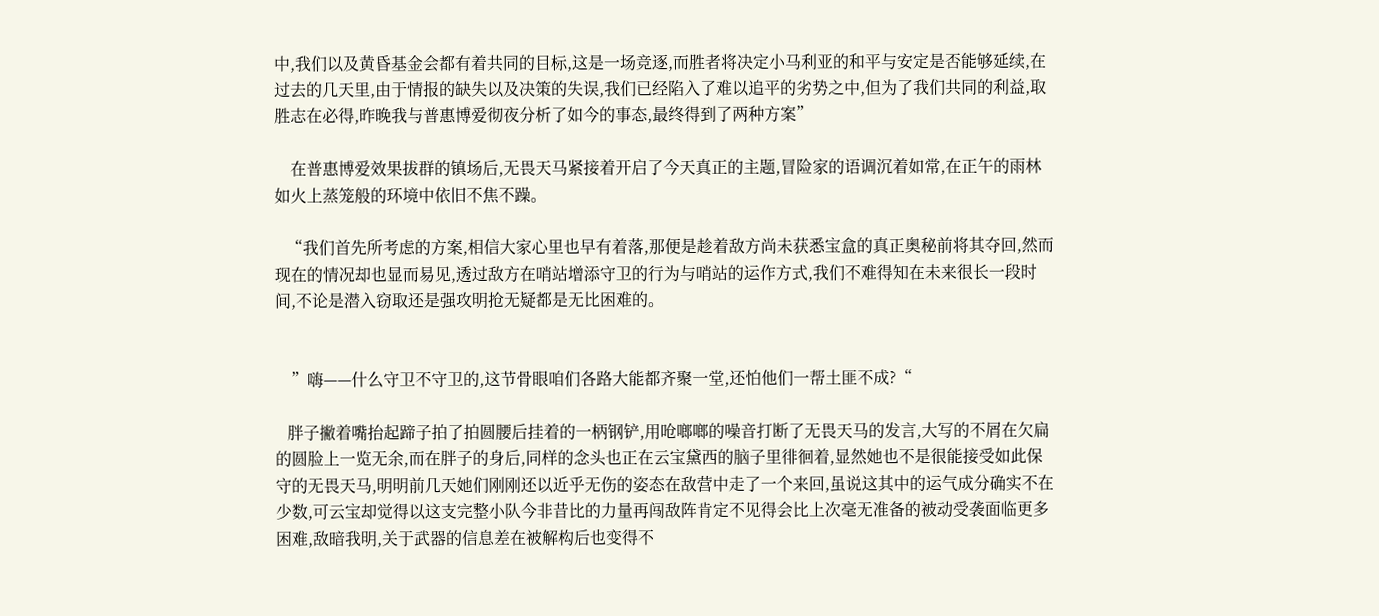中,我们以及黄昏基金会都有着共同的目标,这是一场竞逐,而胜者将决定小马利亚的和平与安定是否能够延续,在过去的几天里,由于情报的缺失以及决策的失误,我们已经陷入了难以追平的劣势之中,但为了我们共同的利益,取胜志在必得,昨晚我与普惠博爱彻夜分析了如今的事态,最终得到了两种方案”

    在普惠博爱效果拔群的镇场后,无畏天马紧接着开启了今天真正的主题,冒险家的语调沉着如常,在正午的雨林如火上蒸笼般的环境中依旧不焦不躁。

   “我们首先所考虑的方案,相信大家心里也早有着落,那便是趁着敌方尚未获悉宝盒的真正奥秘前将其夺回,然而现在的情况却也显而易见,透过敌方在哨站增添守卫的行为与哨站的运作方式,我们不难得知在未来很长一段时间,不论是潜入窃取还是强攻明抢无疑都是无比困难的。


    ”嗨——什么守卫不守卫的,这节骨眼咱们各路大能都齐聚一堂,还怕他们一帮土匪不成?“

   胖子撇着嘴抬起蹄子拍了拍圆腰后挂着的一柄钢铲,用呛啷啷的噪音打断了无畏天马的发言,大写的不屑在欠扁的圆脸上一览无余,而在胖子的身后,同样的念头也正在云宝黛西的脑子里徘徊着,显然她也不是很能接受如此保守的无畏天马,明明前几天她们刚刚还以近乎无伤的姿态在敌营中走了一个来回,虽说这其中的运气成分确实不在少数,可云宝却觉得以这支完整小队今非昔比的力量再闯敌阵肯定不见得会比上次毫无准备的被动受袭面临更多困难,敌暗我明,关于武器的信息差在被解构后也变得不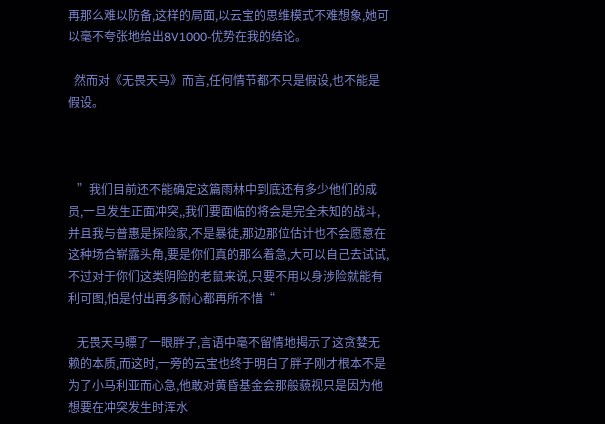再那么难以防备,这样的局面,以云宝的思维模式不难想象,她可以毫不夸张地给出8V1000-优势在我的结论。

  然而对《无畏天马》而言,任何情节都不只是假设,也不能是假设。



   ”我们目前还不能确定这篇雨林中到底还有多少他们的成员,一旦发生正面冲突,,我们要面临的将会是完全未知的战斗,并且我与普惠是探险家,不是暴徒,那边那位估计也不会愿意在这种场合崭露头角,要是你们真的那么着急,大可以自己去试试,不过对于你们这类阴险的老鼠来说,只要不用以身涉险就能有利可图,怕是付出再多耐心都再所不惜“

   无畏天马瞟了一眼胖子,言语中毫不留情地揭示了这贪婪无赖的本质,而这时,一旁的云宝也终于明白了胖子刚才根本不是为了小马利亚而心急,他敢对黄昏基金会那般藐视只是因为他想要在冲突发生时浑水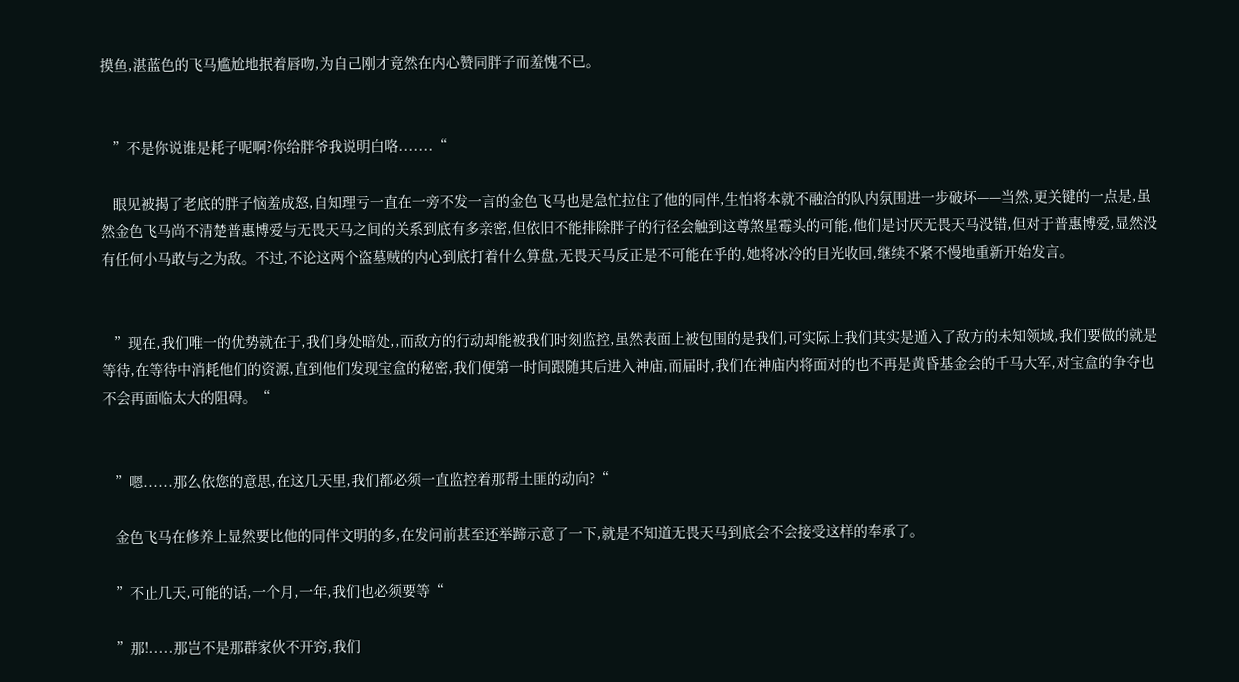摸鱼,湛蓝色的飞马尴尬地抿着唇吻,为自己刚才竟然在内心赞同胖子而羞愧不已。


   ”不是你说谁是耗子呢啊?你给胖爷我说明白咯.......“

   眼见被揭了老底的胖子恼羞成怒,自知理亏一直在一旁不发一言的金色飞马也是急忙拉住了他的同伴,生怕将本就不融洽的队内氛围进一步破坏——当然,更关键的一点是,虽然金色飞马尚不清楚普惠博爱与无畏天马之间的关系到底有多亲密,但依旧不能排除胖子的行径会触到这尊煞星霉头的可能,他们是讨厌无畏天马没错,但对于普惠博爱,显然没有任何小马敢与之为敌。不过,不论这两个盗墓贼的内心到底打着什么算盘,无畏天马反正是不可能在乎的,她将冰冷的目光收回,继续不紧不慢地重新开始发言。


   ”现在,我们唯一的优势就在于,我们身处暗处,,而敌方的行动却能被我们时刻监控,虽然表面上被包围的是我们,可实际上我们其实是遁入了敌方的未知领域,我们要做的就是等待,在等待中消耗他们的资源,直到他们发现宝盒的秘密,我们便第一时间跟随其后进入神庙,而届时,我们在神庙内将面对的也不再是黄昏基金会的千马大军,对宝盒的争夺也不会再面临太大的阻碍。“


   ”嗯......那么依您的意思,在这几天里,我们都必须一直监控着那帮土匪的动向?“

   金色飞马在修养上显然要比他的同伴文明的多,在发问前甚至还举蹄示意了一下,就是不知道无畏天马到底会不会接受这样的奉承了。

   ”不止几天,可能的话,一个月,一年,我们也必须要等“

   ”那!.....那岂不是那群家伙不开窍,我们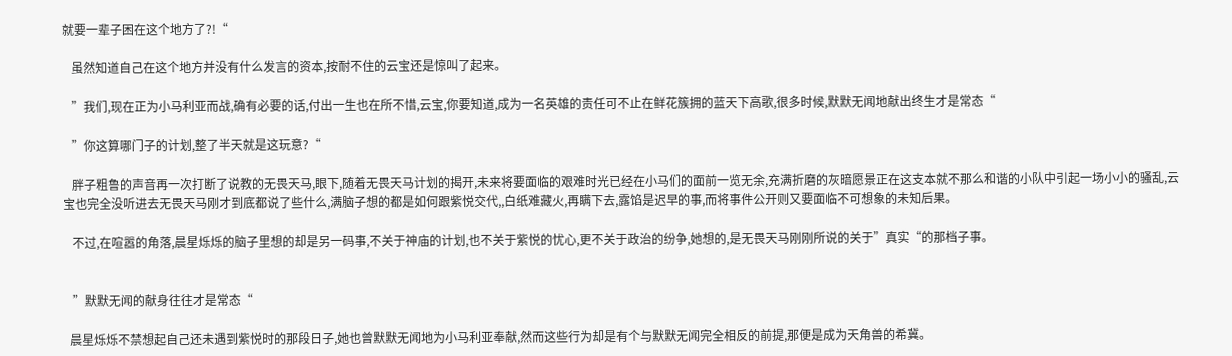就要一辈子困在这个地方了?!“

   虽然知道自己在这个地方并没有什么发言的资本,按耐不住的云宝还是惊叫了起来。

   ”我们,现在正为小马利亚而战,确有必要的话,付出一生也在所不惜,云宝,你要知道,成为一名英雄的责任可不止在鲜花簇拥的蓝天下高歌,很多时候,默默无闻地献出终生才是常态“

   ”你这算哪门子的计划,整了半天就是这玩意?“

   胖子粗鲁的声音再一次打断了说教的无畏天马,眼下,随着无畏天马计划的揭开,未来将要面临的艰难时光已经在小马们的面前一览无余,充满折磨的灰暗愿景正在这支本就不那么和谐的小队中引起一场小小的骚乱,云宝也完全没听进去无畏天马刚才到底都说了些什么,满脑子想的都是如何跟紫悦交代,,白纸难藏火,再瞒下去,露馅是迟早的事,而将事件公开则又要面临不可想象的未知后果。

   不过,在喧嚣的角落,晨星烁烁的脑子里想的却是另一码事,不关于神庙的计划,也不关于紫悦的忧心,更不关于政治的纷争,她想的,是无畏天马刚刚所说的关于”真实“的那档子事。


   ”默默无闻的献身往往才是常态“

  晨星烁烁不禁想起自己还未遇到紫悦时的那段日子,她也曾默默无闻地为小马利亚奉献,然而这些行为却是有个与默默无闻完全相反的前提,那便是成为天角兽的希冀。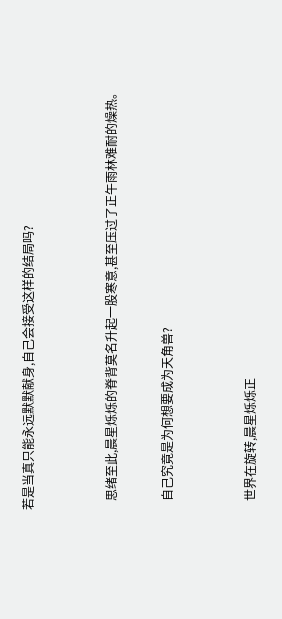若是当真只能永远默默献身,自己会接受这样的结局吗?


   思绪至此,晨星烁烁的脊背莫名升起一股寒意,甚至压过了正午雨林难耐的燥热。

   自己究竟是为何想要成为天角兽?


   世界在旋转,晨星烁烁正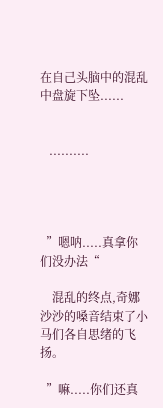在自己头脑中的混乱中盘旋下坠......


   ..........




  ”嗯呐.....真拿你们没办法“

    混乱的终点,奇娜沙沙的嗓音结束了小马们各自思绪的飞扬。

  ”嘛.....你们还真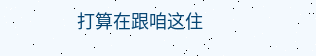打算在跟咱这住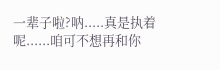一辈子啦?呐.....真是执着呢......咱可不想再和你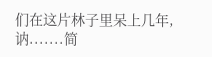们在这片林子里呆上几年,讷.......简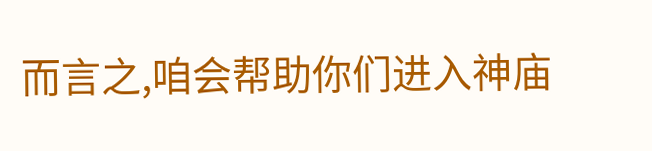而言之,咱会帮助你们进入神庙